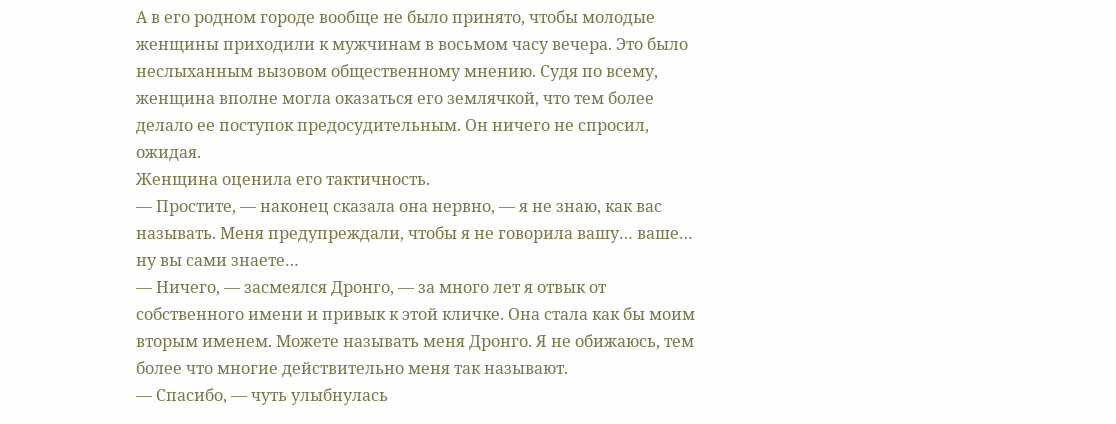А в его родном городе вообще не было принято, чтобы молодые женщины приходили к мужчинам в восьмом часу вечера. Это было неслыханным вызовом общественному мнению. Судя по всему, женщина вполне могла оказаться его землячкой, что тем более делало ее поступок предосудительным. Он ничего не спросил, ожидая.
Женщина оценила его тактичность.
— Простите, — наконец сказала она нервно, — я не знаю, как вас называть. Меня предупреждали, чтобы я не говорила вашу… ваше… ну вы сами знаете…
— Ничего, — засмеялся Дронго, — за много лет я отвык от собственного имени и привык к этой кличке. Она стала как бы моим вторым именем. Можете называть меня Дронго. Я не обижаюсь, тем более что многие действительно меня так называют.
— Спасибо, — чуть улыбнулась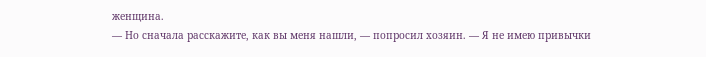женщина.
— Но сначала расскажите, как вы меня нашли, — попросил хозяин. — Я не имею привычки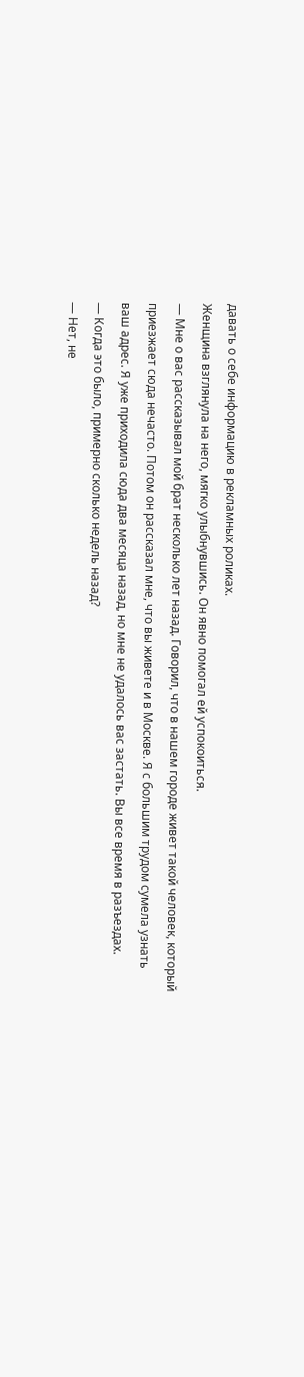давать о себе информацию в рекламных роликах.
Женщина взглянула на него, мягко улыбнувшись. Он явно помогал ей успокоиться.
— Мне о вас рассказывал мой брат несколько лет назад. Говорил, что в нашем городе живет такой человек, который приезжает сюда нечасто. Потом он рассказал мне, что вы живете и в Москве. Я с большим трудом сумела узнать ваш адрес. Я уже приходила сюда два месяца назад, но мне не удалось вас застать. Вы все время в разъездах.
— Когда это было, примерно сколько недель назад?
— Нет, не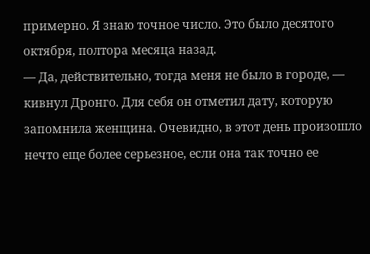примерно. Я знаю точное число. Это было десятого октября, полтора месяца назад.
— Да, действительно, тогда меня не было в городе, — кивнул Дронго. Для себя он отметил дату, которую запомнила женщина. Очевидно, в этот день произошло нечто еще более серьезное, если она так точно ее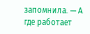запомнила. — А где работает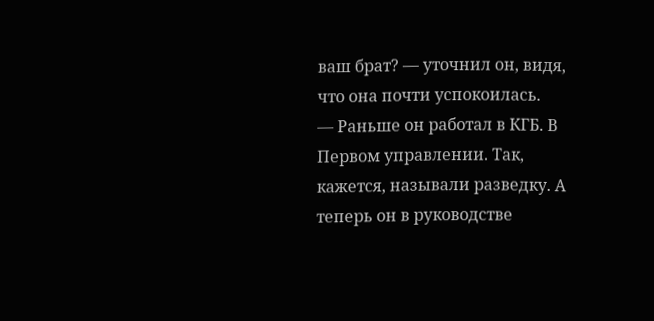ваш брат? — уточнил он, видя, что она почти успокоилась.
— Раньше он работал в КГБ. В Первом управлении. Так, кажется, называли разведку. А теперь он в руководстве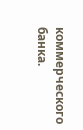коммерческого банка.